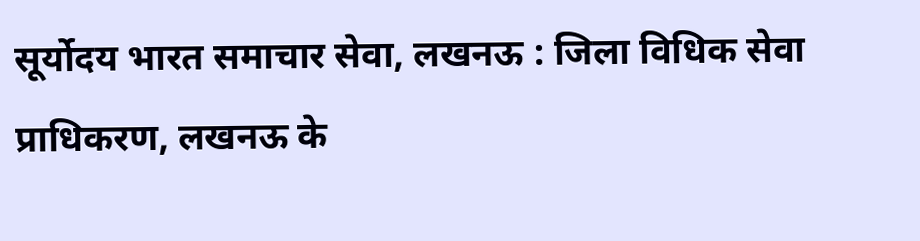सूर्योदय भारत समाचार सेवा, लखनऊ : जिला विधिक सेवा प्राधिकरण, लखनऊ के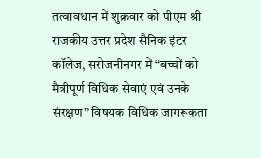तत्वावधान में शुक्रवार को पीएम श्री राजकीय उत्तर प्रदेश सैनिक इंटर कॉलेज, सरोजनीनगर में “बच्चों को मैत्रीपूर्ण विधिक सेवाएं एवं उनके संरक्षण” विषयक विधिक जागरूकता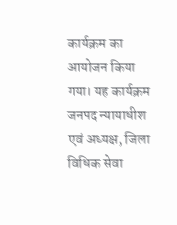कार्यक्रम का आयोजन किया गया। यह कार्यक्रम जनपद न्यायाधीश एवं अध्यक्ष, जिला विधिक सेवा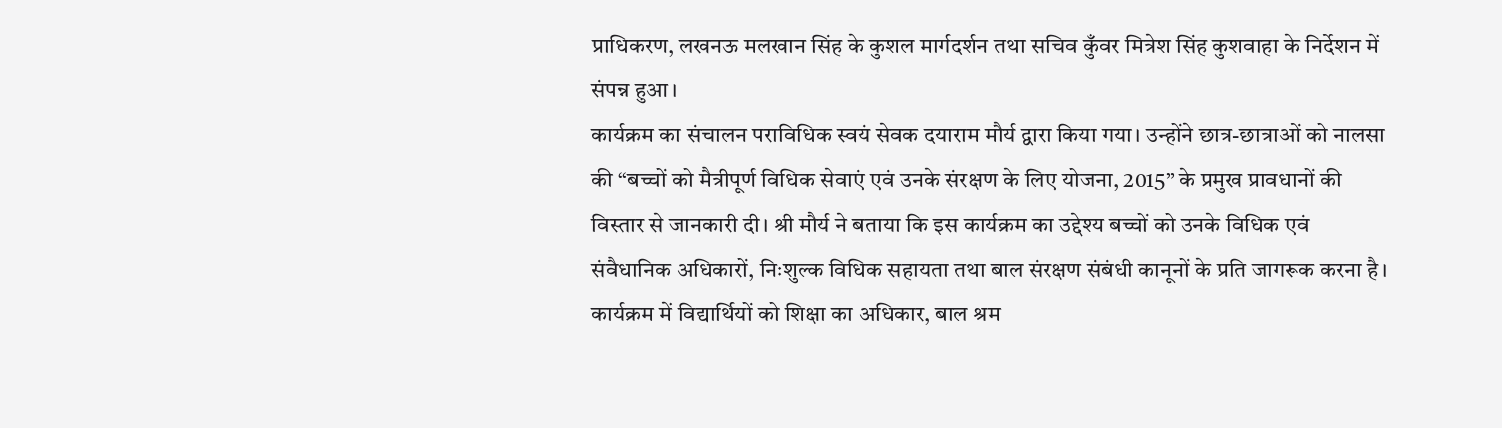प्राधिकरण, लखनऊ मलखान सिंह के कुशल मार्गदर्शन तथा सचिव कुँवर मित्रेश सिंह कुशवाहा के निर्देशन में संपन्न हुआ।
कार्यक्रम का संचालन पराविधिक स्वयं सेवक दयाराम मौर्य द्वारा किया गया। उन्होंने छात्र-छात्राओं को नालसा की “बच्चों को मैत्रीपूर्ण विधिक सेवाएं एवं उनके संरक्षण के लिए योजना, 2015” के प्रमुख प्रावधानों की विस्तार से जानकारी दी। श्री मौर्य ने बताया कि इस कार्यक्रम का उद्देश्य बच्चों को उनके विधिक एवं संवैधानिक अधिकारों, निःशुल्क विधिक सहायता तथा बाल संरक्षण संबंधी कानूनों के प्रति जागरूक करना है।
कार्यक्रम में विद्यार्थियों को शिक्षा का अधिकार, बाल श्रम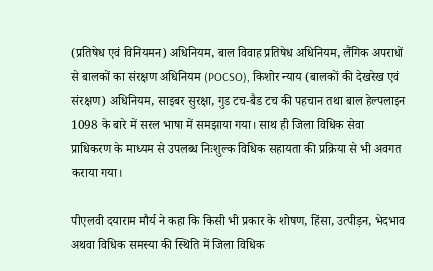(प्रतिषेध एवं विनियमन) अधिनियम, बाल विवाह प्रतिषेध अधिनियम, लैंगिक अपराधों से बालकों का संरक्षण अधिनियम (POCSO), किशोर न्याय (बालकों की देखरेख एवं संरक्षण) अधिनियम, साइबर सुरक्षा, गुड टच-बैड टच की पहचान तथा बाल हेल्पलाइन 1098 के बारे में सरल भाषा में समझाया गया। साथ ही जिला विधिक सेवा प्राधिकरण के माध्यम से उपलब्ध निःशुल्क विधिक सहायता की प्रक्रिया से भी अवगत कराया गया।

पीएलवी दयाराम मौर्य ने कहा कि किसी भी प्रकार के शोषण, हिंसा, उत्पीड़न, भेदभाव अथवा विधिक समस्या की स्थिति में जिला विधिक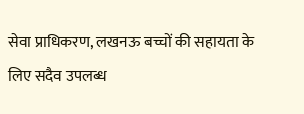सेवा प्राधिकरण, लखनऊ बच्चों की सहायता के लिए सदैव उपलब्ध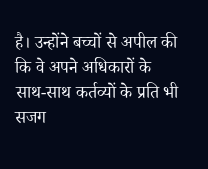है। उन्होंने बच्चों से अपील की कि वे अपने अधिकारों के साथ-साथ कर्तव्यों के प्रति भी सजग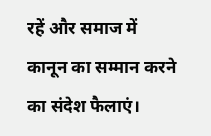रहें और समाज में कानून का सम्मान करने का संदेश फैलाएं।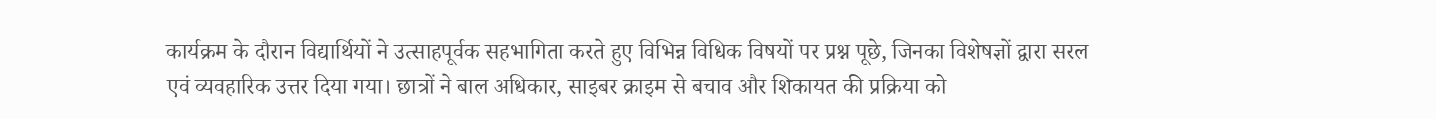कार्यक्रम के दौरान विद्यार्थियों ने उत्साहपूर्वक सहभागिता करते हुए विभिन्न विधिक विषयों पर प्रश्न पूछे, जिनका विशेषज्ञों द्वारा सरल एवं व्यवहारिक उत्तर दिया गया। छात्रों ने बाल अधिकार, साइबर क्राइम से बचाव और शिकायत की प्रक्रिया को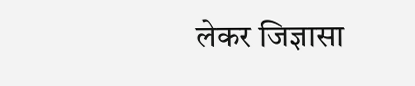लेकर जिज्ञासा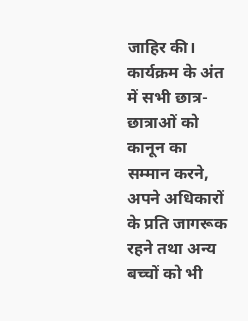जाहिर की। कार्यक्रम के अंत में सभी छात्र-छात्राओं को कानून का सम्मान करने, अपने अधिकारों के प्रति जागरूक रहने तथा अन्य बच्चों को भी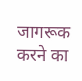जागरूक करने का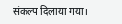संकल्प दिलाया गया।